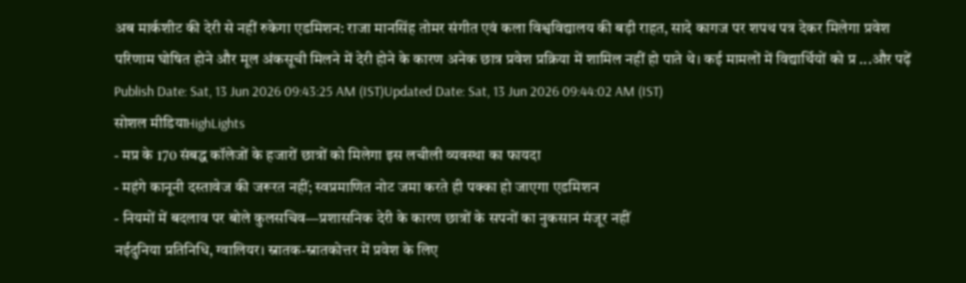अब मार्कशीट की देरी से नहीं रुकेगा एडमिशन: राजा मानसिंह तोमर संगीत एवं कला विश्वविद्यालय की बड़ी राहत, सादे कागज पर शपथ पत्र देकर मिलेगा प्रवेश
परिणाम घोषित होने और मूल अंकसूची मिलने में देरी होने के कारण अनेक छात्र प्रवेश प्रक्रिया में शामिल नहीं हो पाते थे। कई मामलों में विद्यार्थियों को प्र ...और पढ़ें
Publish Date: Sat, 13 Jun 2026 09:43:25 AM (IST)Updated Date: Sat, 13 Jun 2026 09:44:02 AM (IST)
सोशल मीडियाHighLights
- मप्र के 170 संबद्ध कॉलेजों के हजारों छात्रों को मिलेगा इस लचीली व्यवस्था का फायदा
- महंगे कानूनी दस्तावेज की जरूरत नहीं; स्वप्रमाणित नोट जमा करते ही पक्का हो जाएगा एडमिशन
- नियमों में बदलाव पर बोले कुलसचिव—प्रशासनिक देरी के कारण छात्रों के सपनों का नुकसान मंजूर नहीं
नईदुनिया प्रतिनिधि, ग्वालियर। स्नातक-स्नातकोत्तर में प्रवेश के लिए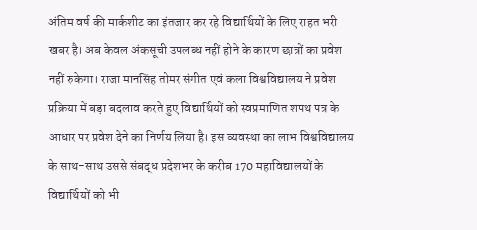अंतिम वर्ष की मार्कशीट का इंतजार कर रहे विद्यार्थियों के लिए राहत भरी खबर है। अब केवल अंकसूची उपलब्ध नहीं होने के कारण छात्रों का प्रवेश नहीं रुकेगा। राजा मानसिंह तोमर संगीत एवं कला विश्वविद्यालय ने प्रवेश प्रक्रिया में बड़ा बदलाव करते हुए विद्यार्थियों को स्वप्रमाणित शपथ पत्र के आधार पर प्रवेश देने का निर्णय लिया है। इस व्यवस्था का लाभ विश्वविद्यालय के साथ-साथ उससे संबद्ध प्रदेशभर के करीब 170 महाविद्यालयों के विद्यार्थियों को भी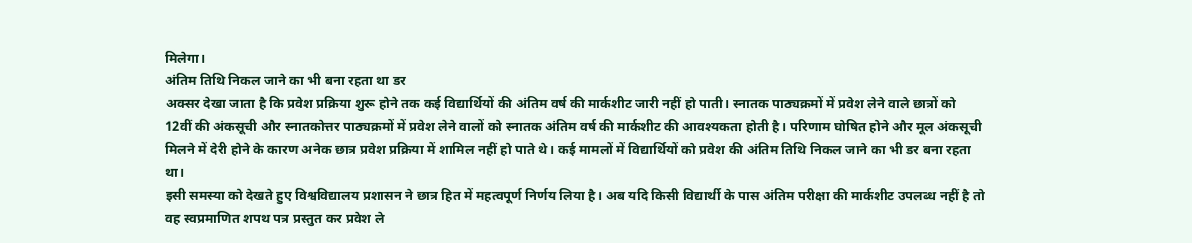मिलेगा।
अंतिम तिथि निकल जाने का भी बना रहता था डर
अक्सर देखा जाता है कि प्रवेश प्रक्रिया शुरू होने तक कई विद्यार्थियों की अंतिम वर्ष की मार्कशीट जारी नहीं हो पाती। स्नातक पाठ्यक्रमों में प्रवेश लेने वाले छात्रों को 12वीं की अंकसूची और स्नातकोत्तर पाठ्यक्रमों में प्रवेश लेने वालों को स्नातक अंतिम वर्ष की मार्कशीट की आवश्यकता होती है। परिणाम घोषित होने और मूल अंकसूची मिलने में देरी होने के कारण अनेक छात्र प्रवेश प्रक्रिया में शामिल नहीं हो पाते थे। कई मामलों में विद्यार्थियों को प्रवेश की अंतिम तिथि निकल जाने का भी डर बना रहता था।
इसी समस्या को देखते हुए विश्वविद्यालय प्रशासन ने छात्र हित में महत्वपूर्ण निर्णय लिया है। अब यदि किसी विद्यार्थी के पास अंतिम परीक्षा की मार्कशीट उपलब्ध नहीं है तो वह स्वप्रमाणित शपथ पत्र प्रस्तुत कर प्रवेश ले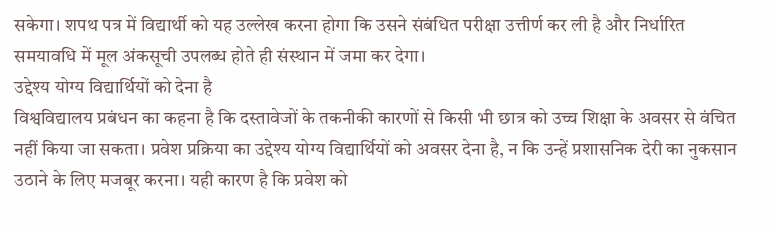सकेगा। शपथ पत्र में विद्यार्थी को यह उल्लेख करना होगा कि उसने संबंधित परीक्षा उत्तीर्ण कर ली है और निर्धारित समयावधि में मूल अंकसूची उपलब्ध होते ही संस्थान में जमा कर देगा।
उद्देश्य योग्य विद्यार्थियों को देना है
विश्वविद्यालय प्रबंधन का कहना है कि दस्तावेजों के तकनीकी कारणों से किसी भी छात्र को उच्च शिक्षा के अवसर से वंचित नहीं किया जा सकता। प्रवेश प्रक्रिया का उद्देश्य योग्य विद्यार्थियों को अवसर देना है, न कि उन्हें प्रशासनिक देरी का नुकसान उठाने के लिए मजबूर करना। यही कारण है कि प्रवेश को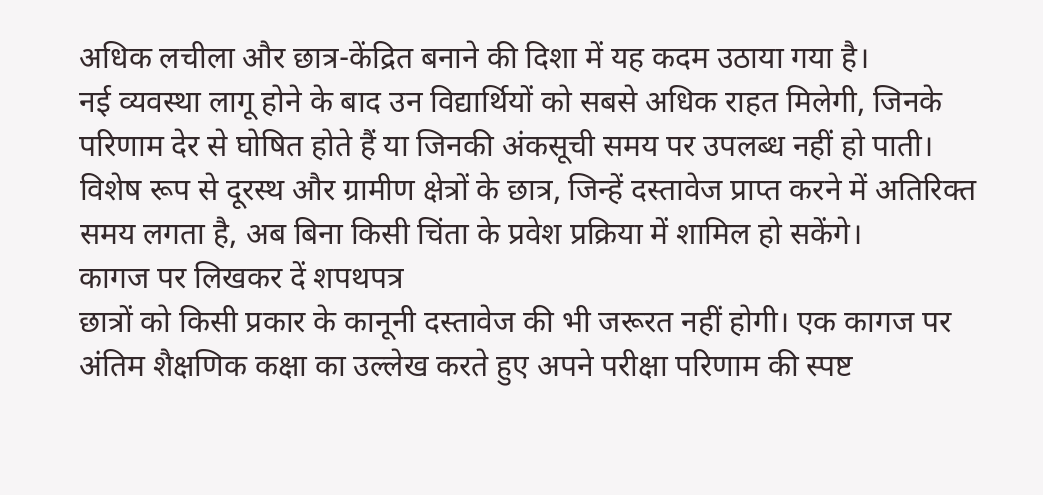अधिक लचीला और छात्र-केंद्रित बनाने की दिशा में यह कदम उठाया गया है।
नई व्यवस्था लागू होने के बाद उन विद्यार्थियों को सबसे अधिक राहत मिलेगी, जिनके परिणाम देर से घोषित होते हैं या जिनकी अंकसूची समय पर उपलब्ध नहीं हो पाती। विशेष रूप से दूरस्थ और ग्रामीण क्षेत्रों के छात्र, जिन्हें दस्तावेज प्राप्त करने में अतिरिक्त समय लगता है, अब बिना किसी चिंता के प्रवेश प्रक्रिया में शामिल हो सकेंगे।
कागज पर लिखकर दें शपथपत्र
छात्रों को किसी प्रकार के कानूनी दस्तावेज की भी जरूरत नहीं होगी। एक कागज पर अंतिम शैक्षणिक कक्षा का उल्लेख करते हुए अपने परीक्षा परिणाम की स्पष्ट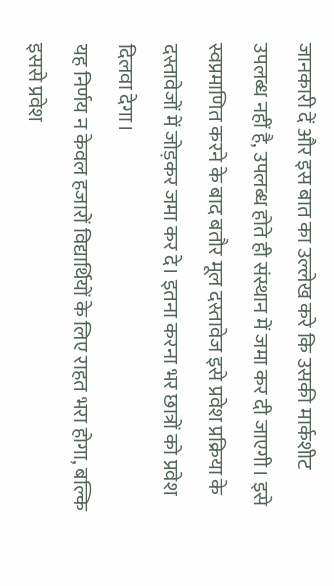जानकारी दें और इस बात का उल्लेख करे कि उसकी मार्कशीट उपलब्ध नहीं है, उपलब्ध होते ही संस्थान में जमा कर दी जाएगी। इसे स्वप्रमाणित करने के बाद बतौर मूल दस्तावेज इसे प्रवेश प्रक्रिया के दस्तावेजों में जोड़कर जमा कर दे। इतना करना भर छात्रों को प्रवेश दिलवा देगा।
यह निर्णय न केवल हजारों विद्यार्थियों के लिए राहत भरा होगा, बल्कि इससे प्रवेश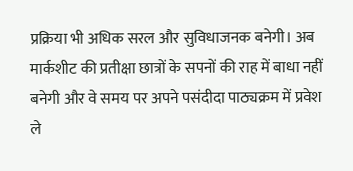प्रक्रिया भी अधिक सरल और सुविधाजनक बनेगी। अब मार्कशीट की प्रतीक्षा छात्रों के सपनों की राह में बाधा नहीं बनेगी और वे समय पर अपने पसंदीदा पाठ्यक्रम में प्रवेश ले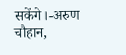सकेंगे।-अरुण चौहान,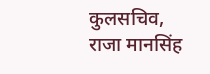कुलसचिव, राजा मानसिंह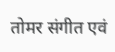तोमर संगीत एवं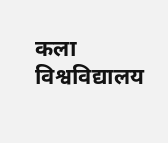कला विश्वविद्यालय